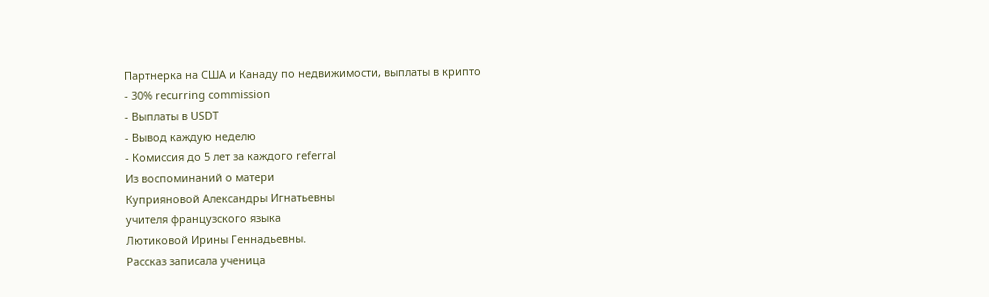Партнерка на США и Канаду по недвижимости, выплаты в крипто
- 30% recurring commission
- Выплаты в USDT
- Вывод каждую неделю
- Комиссия до 5 лет за каждого referral
Из воспоминаний о матери
Куприяновой Александры Игнатьевны
учителя французского языка
Лютиковой Ирины Геннадьевны.
Рассказ записала ученица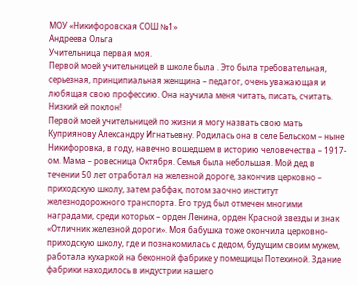МОУ «Никифоровская СОШ №1»
Андреева Ольга
Учительница первая моя.
Первой моей учительницей в школе была . Это была требовательная, серьезная, принципиальная женщина – педагог, очень уважающая и любящая свою профессию. Она научила меня читать, писать, считать. Низкий ей поклон!
Первой моей учительницей по жизни я могу назвать свою мать Куприянову Александру Игнатьевну. Родилась она в селе Бельском – ныне Никифоровка, в году, навечно вошедшем в историю человечества – 1917-ом. Мама – ровесница Октября. Семья была небольшая. Мой дед в течении 50 лет отработал на железной дороге, закончив церковно – приходскую школу, затем рабфак, потом заочно институт железнодорожного транспорта. Его труд был отмечен многими наградами, среди которых – орден Ленина, орден Красной звезды и знак «Отличник железной дороги». Моя бабушка тоже окончила церковно-приходскую школу, где и познакомилась с дедом, будущим своим мужем, работала кухаркой на беконной фабрике у помещицы Потехиной. Здание фабрики находилось в индустрии нашего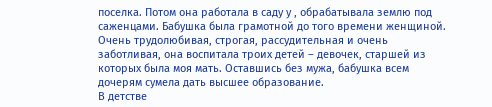поселка. Потом она работала в саду у , обрабатывала землю под саженцами. Бабушка была грамотной до того времени женщиной. Очень трудолюбивая, строгая, рассудительная и очень заботливая, она воспитала троих детей – девочек, старшей из которых была моя мать. Оставшись без мужа, бабушка всем дочерям сумела дать высшее образование.
В детстве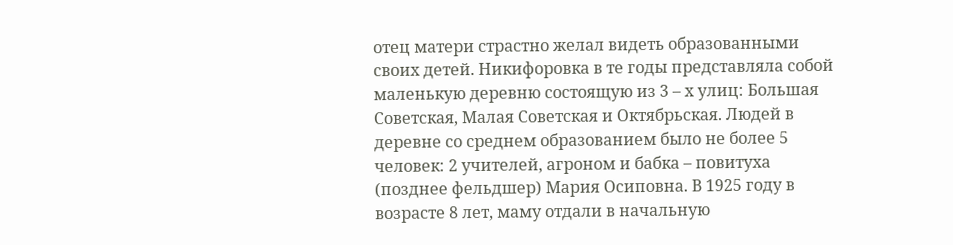отец матери страстно желал видеть образованными своих детей. Никифоровка в те годы представляла собой маленькую деревню состоящую из 3 – х улиц: Большая Советская, Малая Советская и Октябрьская. Людей в деревне со среднем образованием было не более 5 человек: 2 учителей, агроном и бабка – повитуха (позднее фельдшер) Мария Осиповна. В 1925 году в возрасте 8 лет, маму отдали в начальную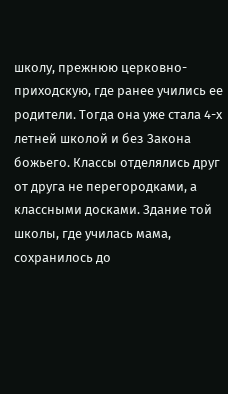школу, прежнюю церковно-приходскую, где ранее учились ее родители. Тогда она уже стала 4-х летней школой и без Закона божьего. Классы отделялись друг от друга не перегородками, а классными досками. Здание той школы, где училась мама, сохранилось до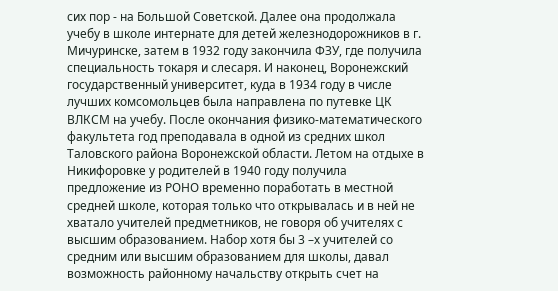сих пор - на Большой Советской. Далее она продолжала учебу в школе интернате для детей железнодорожников в г. Мичуринске, затем в 1932 году закончила ФЗУ, где получила специальность токаря и слесаря. И наконец, Воронежский государственный университет, куда в 1934 году в числе лучших комсомольцев была направлена по путевке ЦК ВЛКСМ на учебу. После окончания физико-математического факультета год преподавала в одной из средних школ Таловского района Воронежской области. Летом на отдыхе в Никифоровке у родителей в 1940 году получила предложение из РОНО временно поработать в местной средней школе, которая только что открывалась и в ней не хватало учителей предметников, не говоря об учителях с высшим образованием. Набор хотя бы 3 –х учителей со средним или высшим образованием для школы, давал возможность районному начальству открыть счет на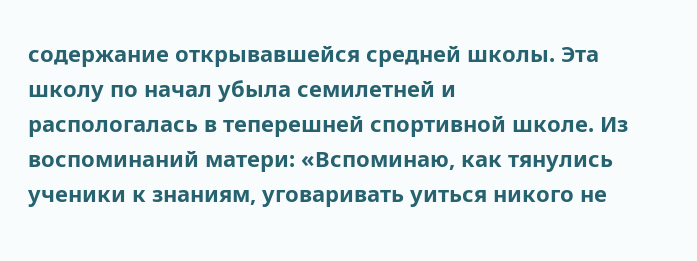содержание открывавшейся средней школы. Эта школу по начал убыла семилетней и распологалась в теперешней спортивной школе. Из воспоминаний матери: «Вспоминаю, как тянулись ученики к знаниям, уговаривать уиться никого не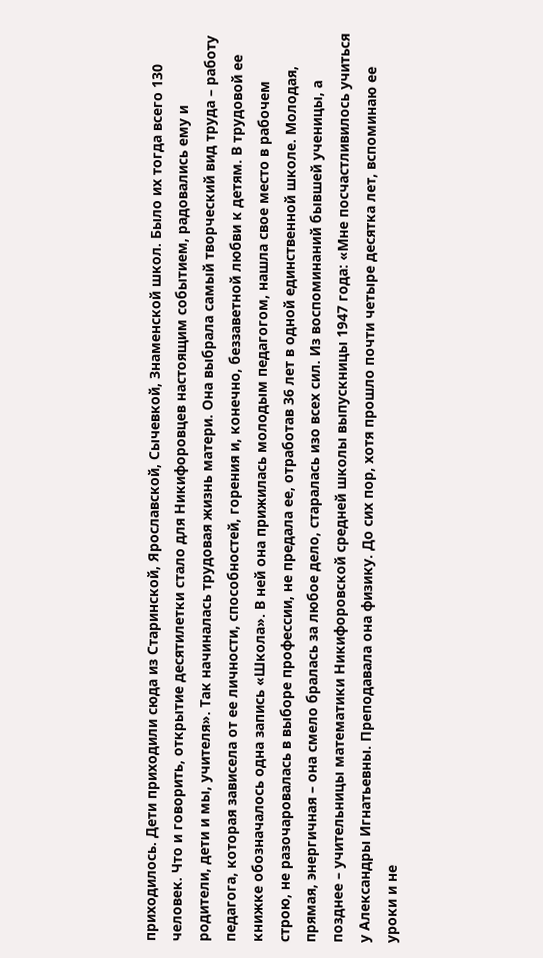приходилось. Дети приходили сюда из Старинской, Ярославской, Сычевкой, Знаменской школ. Было их тогда всего 130 человек. Что и говорить, открытие десятилетки стало для Никифоровцев настоящим событием, радовались ему и родители, дети и мы, учителя». Так начиналась трудовая жизнь матери. Она выбрала самый творческий вид труда – работу педагога, которая зависела от ее личности, способностей, горения и, конечно, беззаветной любви к детям. В трудовой ее книжке обозначалось одна запись «Школа». В ней она прижилась молодым педагогом, нашла свое место в рабочем строю, не разочаровалась в выборе профессии, не предала ее, отработав 36 лет в одной единственной школе. Молодая, прямая, энергичная – она смело бралась за любое дело, старалась изо всех сил. Из воспоминаний бывшей ученицы, а позднее – учительницы математики Никифоровской средней школы выпускницы 1947 года: «Мне посчастливилось учиться у Александры Игнатьевны. Преподавала она физику. До сих пор, хотя прошло почти четыре десятка лет, вспоминаю ее уроки и не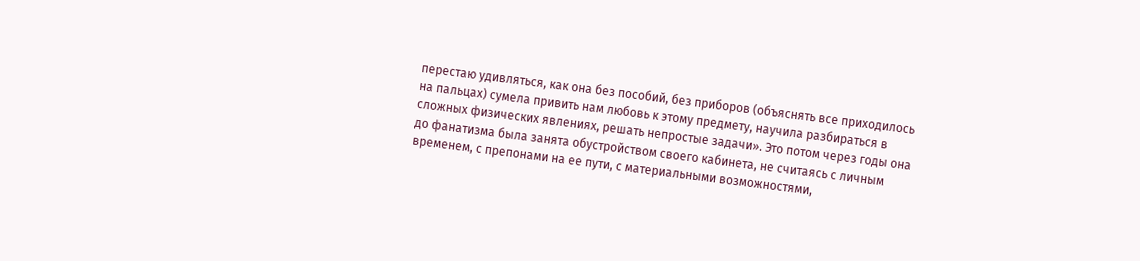перестаю удивляться, как она без пособий, без приборов (объяснять все приходилось на пальцах) сумела привить нам любовь к этому предмету, научила разбираться в сложных физических явлениях, решать непростые задачи». Это потом через годы она до фанатизма была занята обустройством своего кабинета, не считаясь с личным временем, с препонами на ее пути, с материальными возможностями,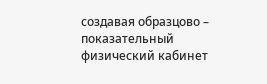создавая образцово – показательный физический кабинет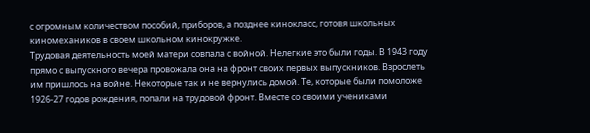с огромным количеством пособий, приборов, а позднее кинокласс, готовя школьных киномехаников в своем школьном кинокружке.
Трудовая деятельность моей матери совпала с войной. Нелегкие это были годы. В 1943 году прямо с выпускного вечера провожала она на фронт своих первых выпускников. Взрослеть им пришлось на войне. Некоторые так и не вернулись домой. Те, которые были помоложе 1926-27 годов рождения, попали на трудовой фронт. Вместе со своими учениками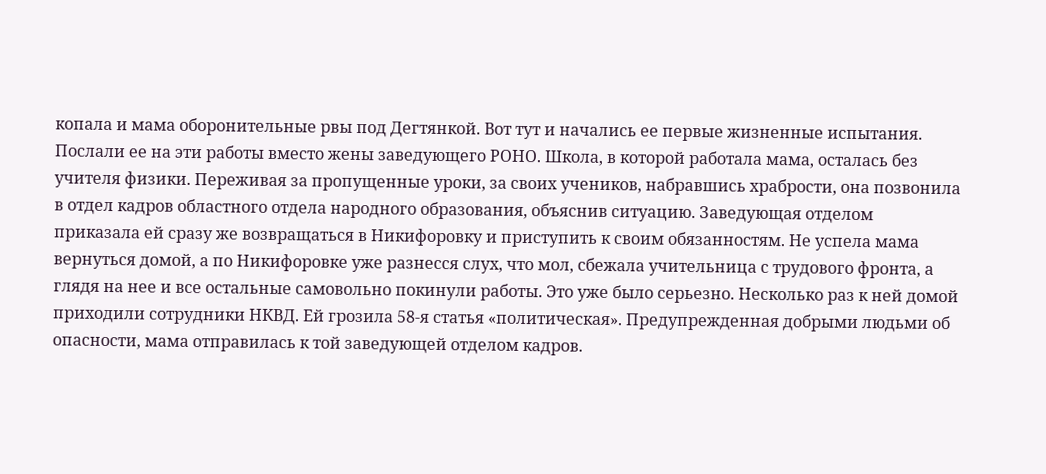копала и мама оборонительные рвы под Дегтянкой. Вот тут и начались ее первые жизненные испытания. Послали ее на эти работы вместо жены заведующего РОНО. Школа, в которой работала мама, осталась без учителя физики. Переживая за пропущенные уроки, за своих учеников, набравшись храбрости, она позвонила в отдел кадров областного отдела народного образования, объяснив ситуацию. Заведующая отделом приказала ей сразу же возвращаться в Никифоровку и приступить к своим обязанностям. Не успела мама вернуться домой, а по Никифоровке уже разнесся слух, что мол, сбежала учительница с трудового фронта, а глядя на нее и все остальные самовольно покинули работы. Это уже было серьезно. Несколько раз к ней домой приходили сотрудники НКВД. Ей грозила 58-я статья «политическая». Предупрежденная добрыми людьми об опасности, мама отправилась к той заведующей отделом кадров.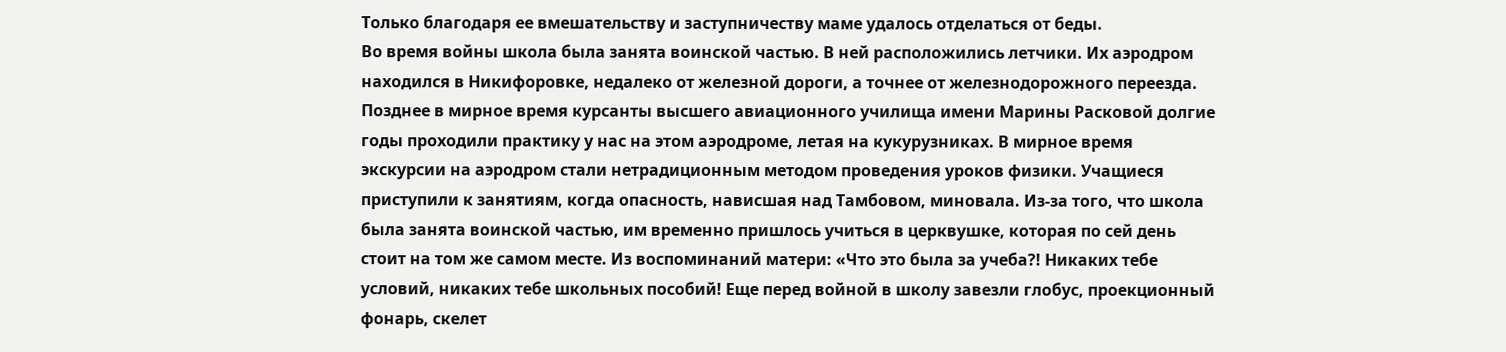Только благодаря ее вмешательству и заступничеству маме удалось отделаться от беды.
Во время войны школа была занята воинской частью. В ней расположились летчики. Их аэродром находился в Никифоровке, недалеко от железной дороги, а точнее от железнодорожного переезда. Позднее в мирное время курсанты высшего авиационного училища имени Марины Расковой долгие годы проходили практику у нас на этом аэродроме, летая на кукурузниках. В мирное время экскурсии на аэродром стали нетрадиционным методом проведения уроков физики. Учащиеся приступили к занятиям, когда опасность, нависшая над Тамбовом, миновала. Из-за того, что школа была занята воинской частью, им временно пришлось учиться в церквушке, которая по сей день стоит на том же самом месте. Из воспоминаний матери: «Что это была за учеба?! Никаких тебе условий, никаких тебе школьных пособий! Еще перед войной в школу завезли глобус, проекционный фонарь, скелет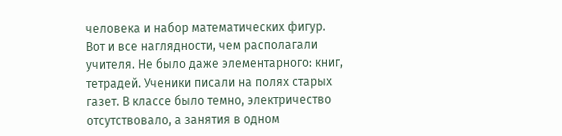человека и набор математических фигур. Вот и все наглядности, чем располагали учителя. Не было даже элементарного: книг, тетрадей. Ученики писали на полях старых газет. В классе было темно, электричество отсутствовало, а занятия в одном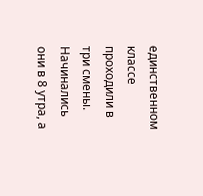единственном классе проходили в три смены. Начинались они в 8 утра, а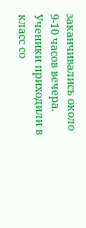заканчивались около 9-10 часов вечера. Ученики приходили в класс со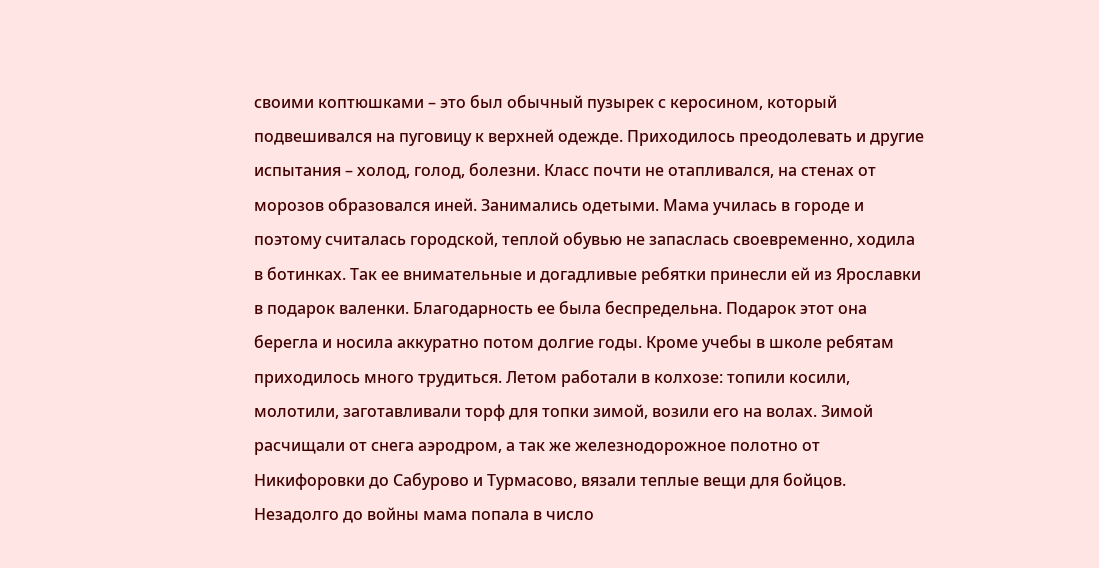своими коптюшками – это был обычный пузырек с керосином, который подвешивался на пуговицу к верхней одежде. Приходилось преодолевать и другие испытания – холод, голод, болезни. Класс почти не отапливался, на стенах от морозов образовался иней. Занимались одетыми. Мама училась в городе и поэтому считалась городской, теплой обувью не запаслась своевременно, ходила в ботинках. Так ее внимательные и догадливые ребятки принесли ей из Ярославки в подарок валенки. Благодарность ее была беспредельна. Подарок этот она берегла и носила аккуратно потом долгие годы. Кроме учебы в школе ребятам приходилось много трудиться. Летом работали в колхозе: топили косили, молотили, заготавливали торф для топки зимой, возили его на волах. Зимой расчищали от снега аэродром, а так же железнодорожное полотно от Никифоровки до Сабурово и Турмасово, вязали теплые вещи для бойцов.
Незадолго до войны мама попала в число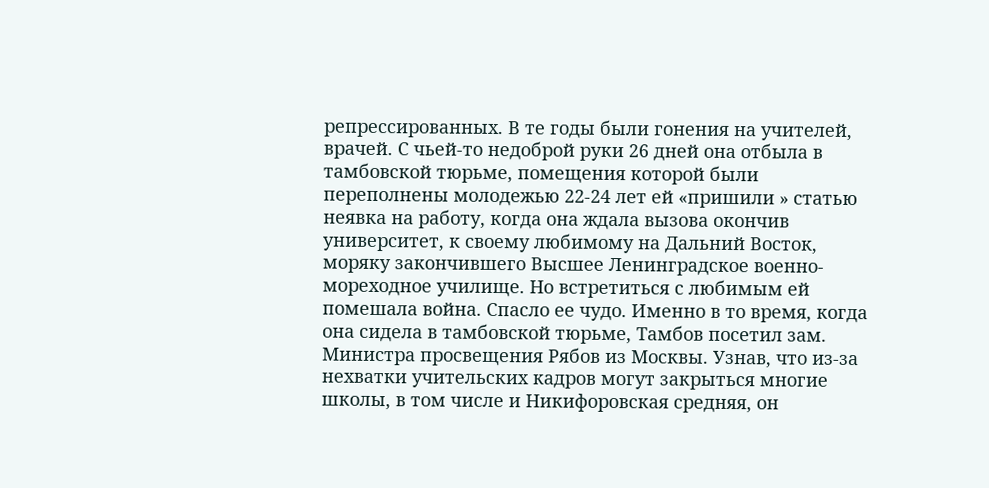репрессированных. В те годы были гонения на учителей, врачей. С чьей-то недоброй руки 26 дней она отбыла в тамбовской тюрьме, помещения которой были переполнены молодежью 22-24 лет ей «пришили » статью неявка на работу, когда она ждала вызова окончив университет, к своему любимому на Дальний Восток, моряку закончившего Высшее Ленинградское военно-мореходное училище. Но встретиться с любимым ей помешала война. Спасло ее чудо. Именно в то время, когда она сидела в тамбовской тюрьме, Тамбов посетил зам. Министра просвещения Рябов из Москвы. Узнав, что из-за нехватки учительских кадров могут закрыться многие школы, в том числе и Никифоровская средняя, он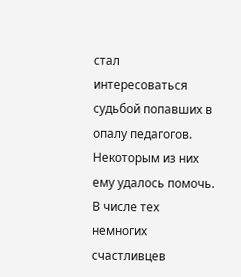стал интересоваться судьбой попавших в опалу педагогов. Некоторым из них ему удалось помочь. В числе тех немногих счастливцев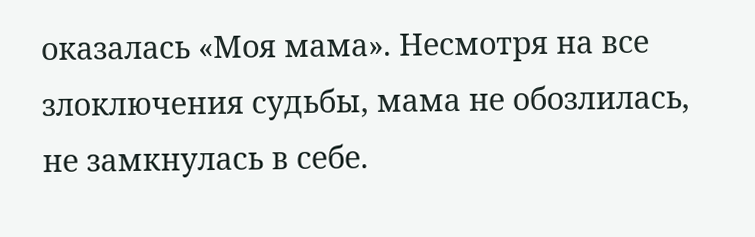оказалась «Моя мама». Несмотря на все злоключения судьбы, мама не обозлилась, не замкнулась в себе.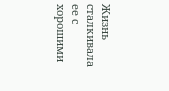Жизнь сталкивала ее с хорошими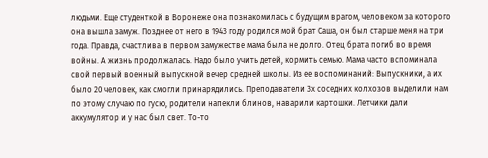людьми. Еще студенткой в Воронеже она познакомилась с будущим врагом, человеком за которого она вышла замуж. Позднее от него в 1943 году родился мой брат Саша, он был старше меня на три года. Правда, счастлива в первом замужестве мама была не долго. Отец брата погиб во время войны. А жизнь продолжалась. Надо было учить детей, кормить семью. Мама часто вспоминала свой первый военный выпускной вечер средней школы. Из ее воспоминаний: Выпускники, а их было 20 человек, как смогли принарядились. Преподаватели 3х соседних колхозов выделили нам по этому случаю по гусю, родители напекли блинов, наварили картошки. Летчики дали аккумулятор и у нас был свет. То-то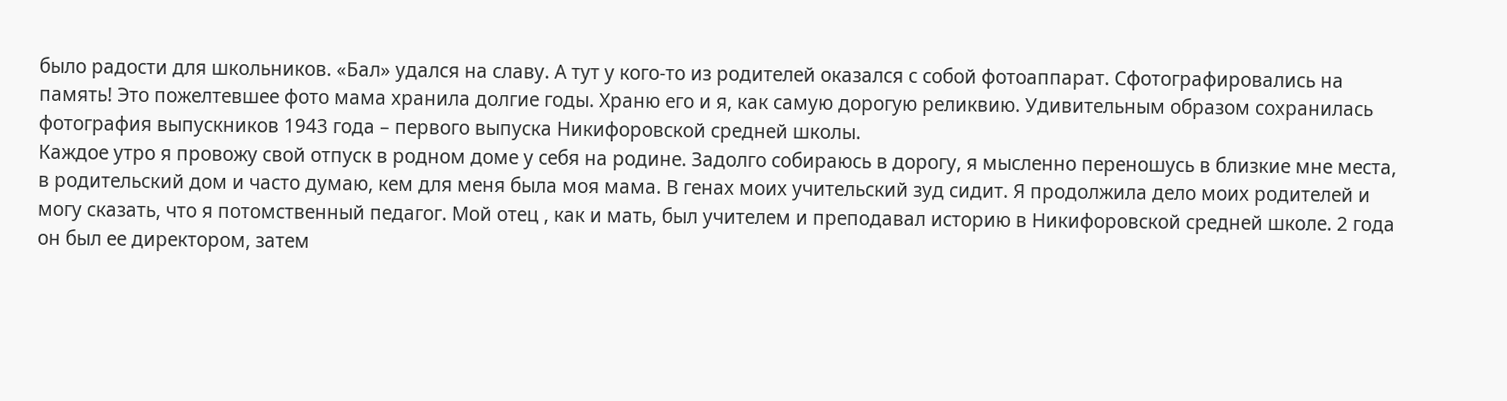было радости для школьников. «Бал» удался на славу. А тут у кого-то из родителей оказался с собой фотоаппарат. Сфотографировались на память! Это пожелтевшее фото мама хранила долгие годы. Храню его и я, как самую дорогую реликвию. Удивительным образом сохранилась фотография выпускников 1943 года – первого выпуска Никифоровской средней школы.
Каждое утро я провожу свой отпуск в родном доме у себя на родине. Задолго собираюсь в дорогу, я мысленно переношусь в близкие мне места, в родительский дом и часто думаю, кем для меня была моя мама. В генах моих учительский зуд сидит. Я продолжила дело моих родителей и могу сказать, что я потомственный педагог. Мой отец , как и мать, был учителем и преподавал историю в Никифоровской средней школе. 2 года он был ее директором, затем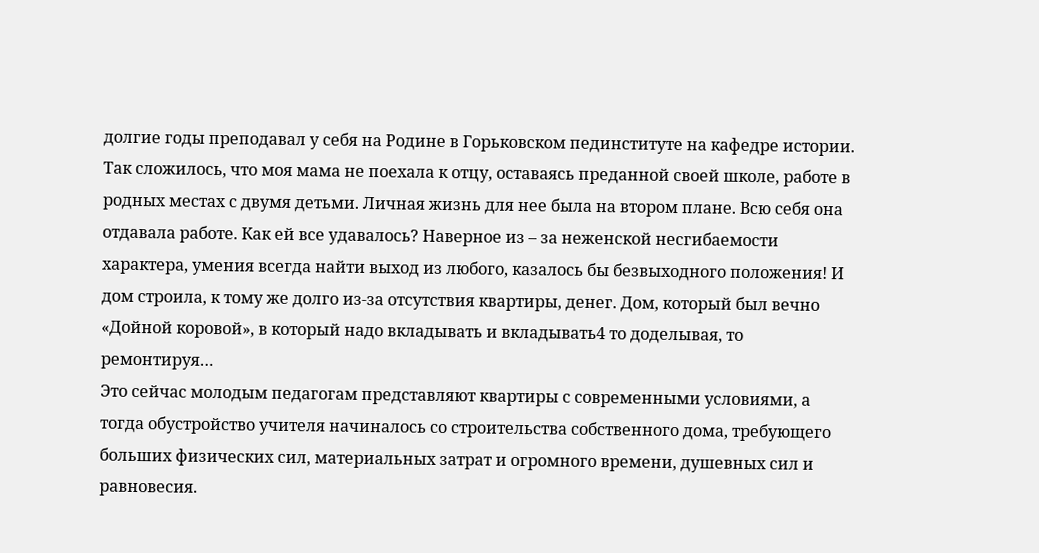долгие годы преподавал у себя на Родине в Горьковском пединституте на кафедре истории. Так сложилось, что моя мама не поехала к отцу, оставаясь преданной своей школе, работе в родных местах с двумя детьми. Личная жизнь для нее была на втором плане. Всю себя она отдавала работе. Как ей все удавалось? Наверное из – за неженской несгибаемости характера, умения всегда найти выход из любого, казалось бы безвыходного положения! И дом строила, к тому же долго из-за отсутствия квартиры, денег. Дом, который был вечно «Дойной коровой», в который надо вкладывать и вкладывать4 то доделывая, то ремонтируя…
Это сейчас молодым педагогам представляют квартиры с современными условиями, а тогда обустройство учителя начиналось со строительства собственного дома, требующего больших физических сил, материальных затрат и огромного времени, душевных сил и равновесия.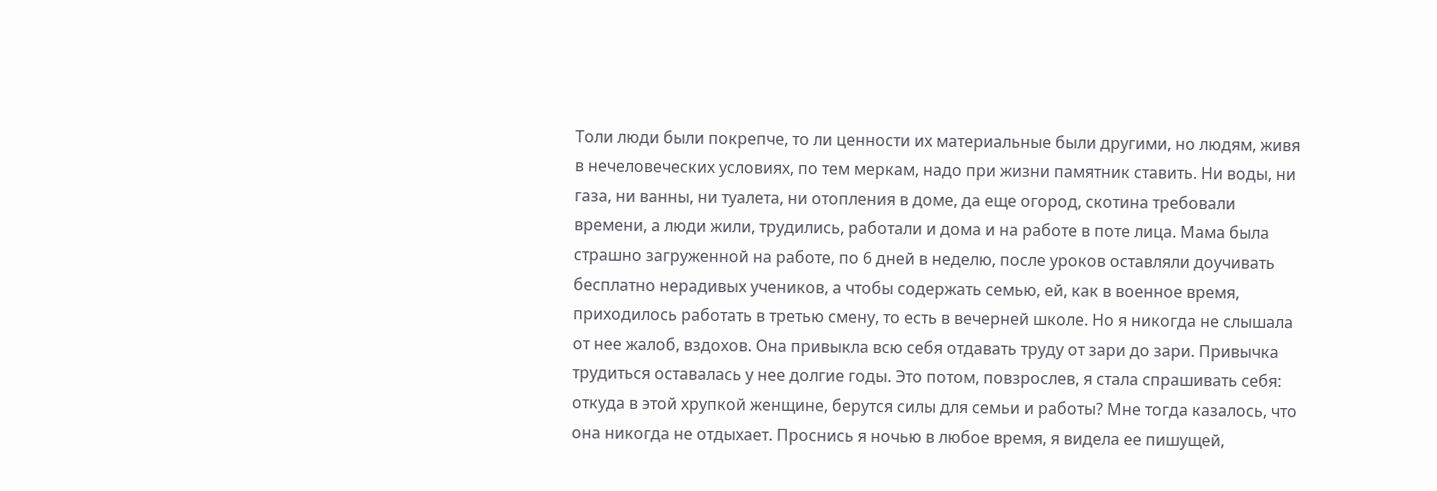Толи люди были покрепче, то ли ценности их материальные были другими, но людям, живя в нечеловеческих условиях, по тем меркам, надо при жизни памятник ставить. Ни воды, ни газа, ни ванны, ни туалета, ни отопления в доме, да еще огород, скотина требовали времени, а люди жили, трудились, работали и дома и на работе в поте лица. Мама была страшно загруженной на работе, по 6 дней в неделю, после уроков оставляли доучивать бесплатно нерадивых учеников, а чтобы содержать семью, ей, как в военное время, приходилось работать в третью смену, то есть в вечерней школе. Но я никогда не слышала от нее жалоб, вздохов. Она привыкла всю себя отдавать труду от зари до зари. Привычка трудиться оставалась у нее долгие годы. Это потом, повзрослев, я стала спрашивать себя: откуда в этой хрупкой женщине, берутся силы для семьи и работы? Мне тогда казалось, что она никогда не отдыхает. Проснись я ночью в любое время, я видела ее пишущей,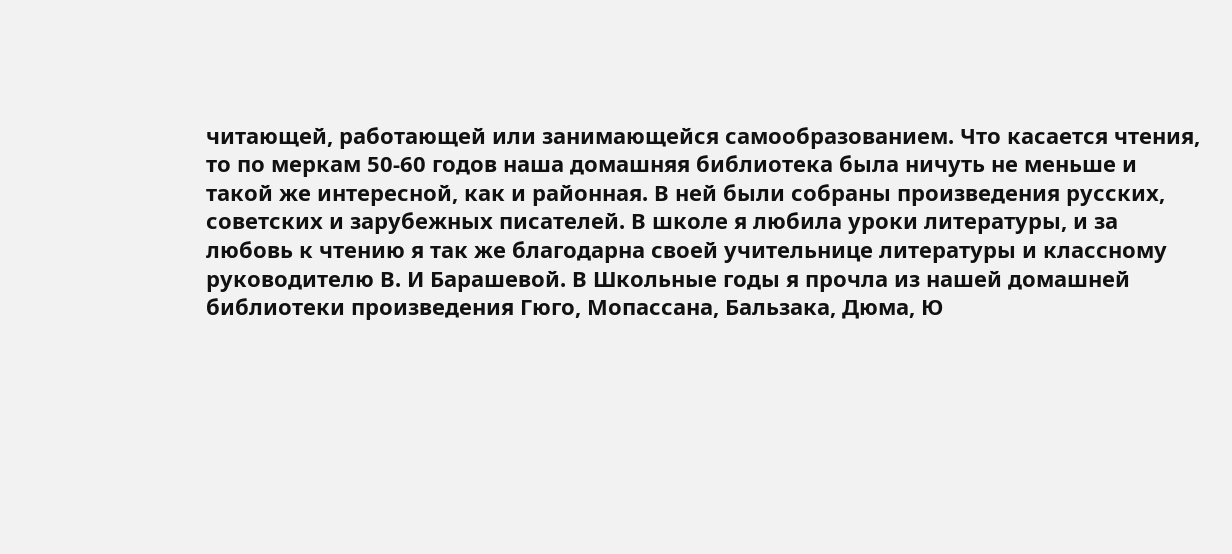читающей, работающей или занимающейся самообразованием. Что касается чтения, то по меркам 50-60 годов наша домашняя библиотека была ничуть не меньше и такой же интересной, как и районная. В ней были собраны произведения русских, советских и зарубежных писателей. В школе я любила уроки литературы, и за любовь к чтению я так же благодарна своей учительнице литературы и классному руководителю В. И Барашевой. В Школьные годы я прочла из нашей домашней библиотеки произведения Гюго, Мопассана, Бальзака, Дюма, Ю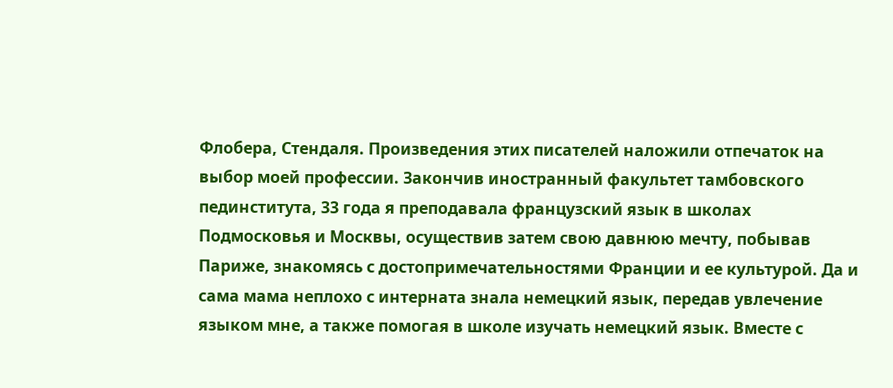Флобера, Стендаля. Произведения этих писателей наложили отпечаток на выбор моей профессии. Закончив иностранный факультет тамбовского пединститута, 33 года я преподавала французский язык в школах Подмосковья и Москвы, осуществив затем свою давнюю мечту, побывав Париже, знакомясь с достопримечательностями Франции и ее культурой. Да и сама мама неплохо с интерната знала немецкий язык, передав увлечение языком мне, а также помогая в школе изучать немецкий язык. Вместе с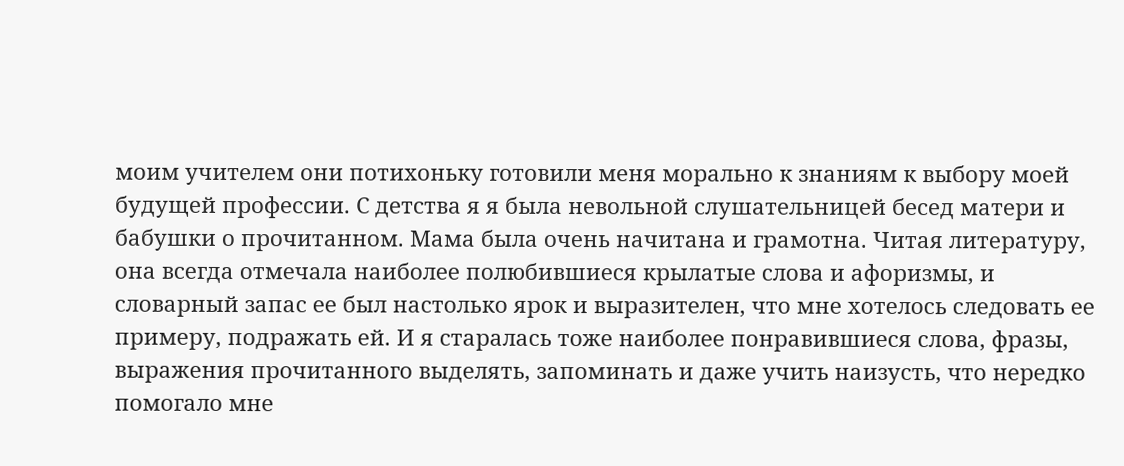моим учителем они потихоньку готовили меня морально к знаниям к выбору моей будущей профессии. С детства я я была невольной слушательницей бесед матери и бабушки о прочитанном. Мама была очень начитана и грамотна. Читая литературу, она всегда отмечала наиболее полюбившиеся крылатые слова и афоризмы, и словарный запас ее был настолько ярок и выразителен, что мне хотелось следовать ее примеру, подражать ей. И я старалась тоже наиболее понравившиеся слова, фразы, выражения прочитанного выделять, запоминать и даже учить наизусть, что нередко помогало мне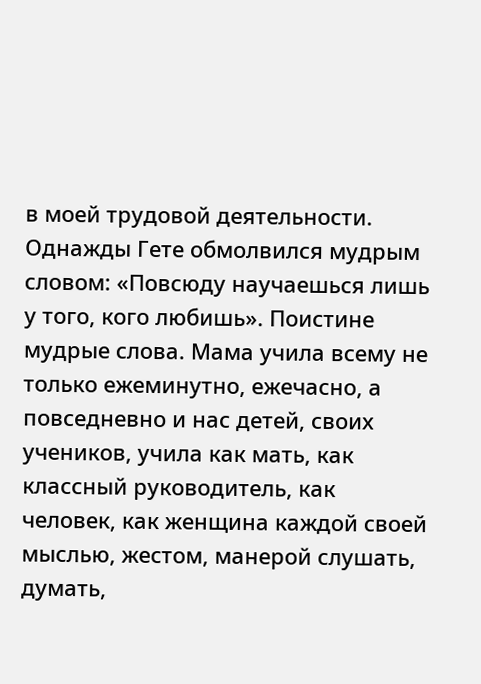в моей трудовой деятельности. Однажды Гете обмолвился мудрым словом: «Повсюду научаешься лишь у того, кого любишь». Поистине мудрые слова. Мама учила всему не только ежеминутно, ежечасно, а повседневно и нас детей, своих учеников, учила как мать, как классный руководитель, как человек, как женщина каждой своей мыслью, жестом, манерой слушать, думать,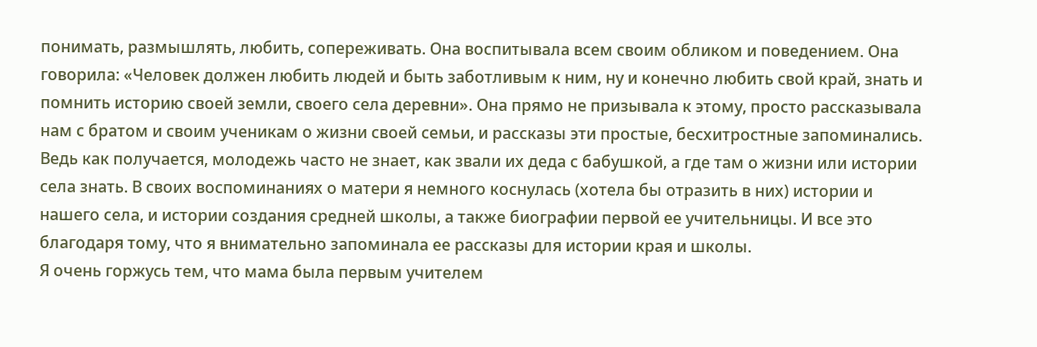понимать, размышлять, любить, сопереживать. Она воспитывала всем своим обликом и поведением. Она говорила: «Человек должен любить людей и быть заботливым к ним, ну и конечно любить свой край, знать и помнить историю своей земли, своего села деревни». Она прямо не призывала к этому, просто рассказывала нам с братом и своим ученикам о жизни своей семьи, и рассказы эти простые, бесхитростные запоминались. Ведь как получается, молодежь часто не знает, как звали их деда с бабушкой, а где там о жизни или истории села знать. В своих воспоминаниях о матери я немного коснулась (хотела бы отразить в них) истории и нашего села, и истории создания средней школы, а также биографии первой ее учительницы. И все это благодаря тому, что я внимательно запоминала ее рассказы для истории края и школы.
Я очень горжусь тем, что мама была первым учителем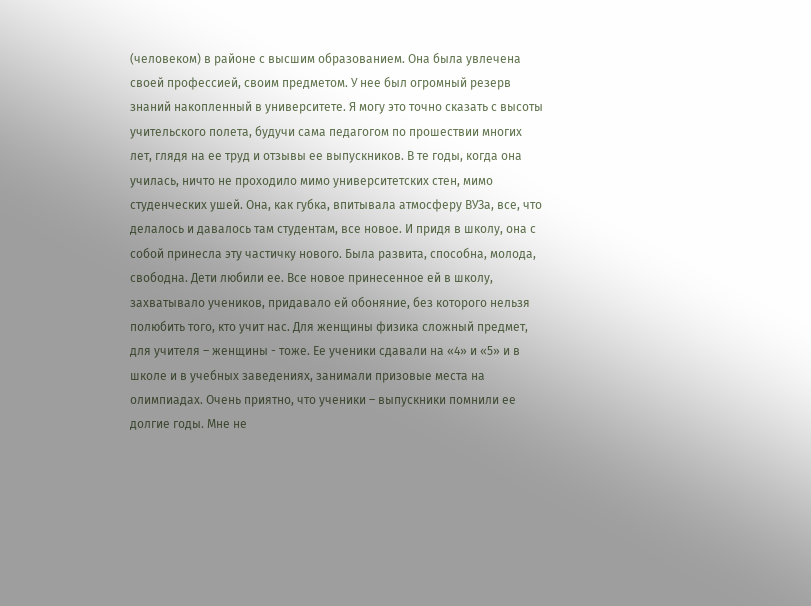(человеком) в районе с высшим образованием. Она была увлечена своей профессией, своим предметом. У нее был огромный резерв знаний накопленный в университете. Я могу это точно сказать с высоты учительского полета, будучи сама педагогом по прошествии многих лет, глядя на ее труд и отзывы ее выпускников. В те годы, когда она училась, ничто не проходило мимо университетских стен, мимо студенческих ушей. Она, как губка, впитывала атмосферу ВУЗа, все, что делалось и давалось там студентам, все новое. И придя в школу, она с собой принесла эту частичку нового. Была развита, способна, молода, свободна. Дети любили ее. Все новое принесенное ей в школу, захватывало учеников, придавало ей обоняние, без которого нельзя полюбить того, кто учит нас. Для женщины физика сложный предмет, для учителя – женщины - тоже. Ее ученики сдавали на «4» и «5» и в школе и в учебных заведениях, занимали призовые места на олимпиадах. Очень приятно, что ученики – выпускники помнили ее долгие годы. Мне не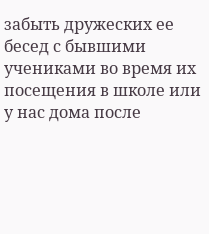забыть дружеских ее бесед с бывшими учениками во время их посещения в школе или у нас дома после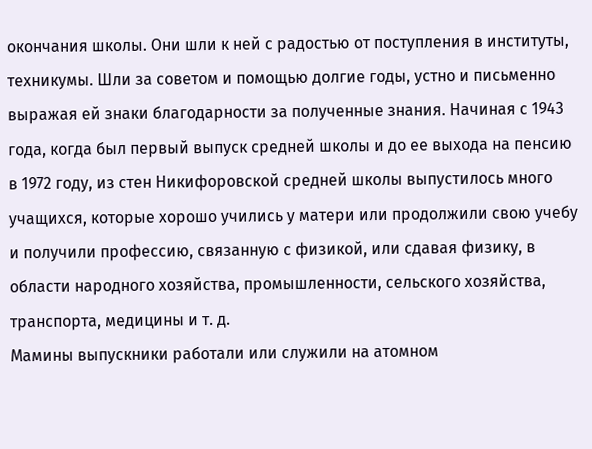окончания школы. Они шли к ней с радостью от поступления в институты, техникумы. Шли за советом и помощью долгие годы, устно и письменно выражая ей знаки благодарности за полученные знания. Начиная с 1943 года, когда был первый выпуск средней школы и до ее выхода на пенсию в 1972 году, из стен Никифоровской средней школы выпустилось много учащихся, которые хорошо учились у матери или продолжили свою учебу и получили профессию, связанную с физикой, или сдавая физику, в области народного хозяйства, промышленности, сельского хозяйства, транспорта, медицины и т. д.
Мамины выпускники работали или служили на атомном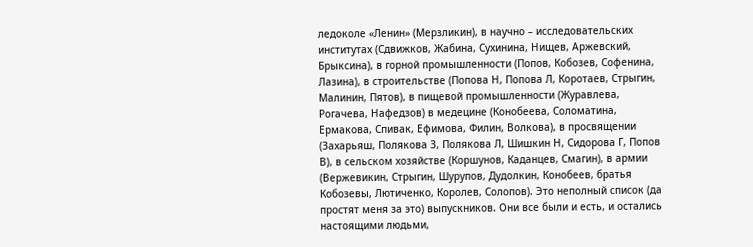ледоколе «Ленин» (Мерзликин), в научно – исследовательских институтах (Сдвижков, Жабина, Сухинина, Нищев, Аржевский, Брыксина), в горной промышленности (Попов, Кобозев, Софенина, Лазина), в строительстве (Попова Н, Попова Л, Коротаев, Стрыгин, Малинин, Пятов), в пищевой промышленности (Журавлева, Рогачева, Нафедзов) в медецине (Конобеева, Соломатина, Ермакова, Спивак, Ефимова, Филин, Волкова), в просвящении (Захарьяш, Полякова З, Полякова Л, Шишкин Н, Сидорова Г, Попов В), в сельском хозяйстве (Коршунов, Каданцев, Смагин), в армии (Вержевикин, Стрыгин, Шурупов, Дудолкин, Конобеев, братья Кобозевы, Лютиченко, Королев, Солопов). Это неполный список (да простят меня за это) выпускников. Они все были и есть, и остались настоящими людьми,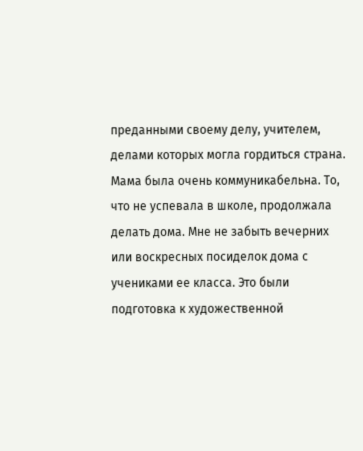преданными своему делу, учителем, делами которых могла гордиться страна.
Мама была очень коммуникабельна. То, что не успевала в школе, продолжала делать дома. Мне не забыть вечерних или воскресных посиделок дома с учениками ее класса. Это были подготовка к художественной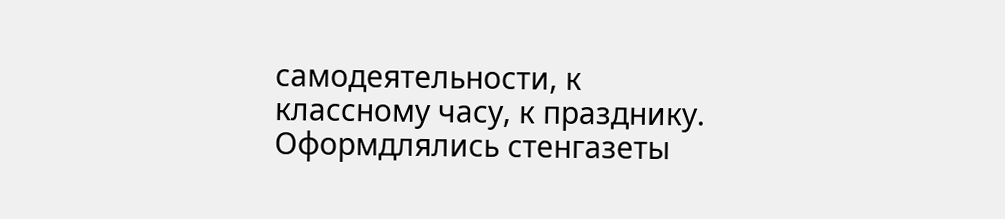самодеятельности, к классному часу, к празднику. Оформдлялись стенгазеты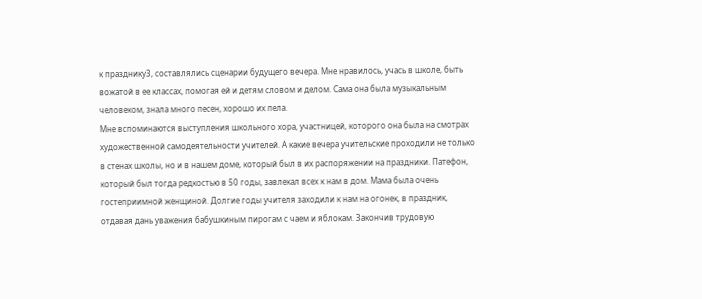к празднику3, составлялись сценарии будущего вечера. Мне нравилось, учась в школе, быть вожатой в ее классах, помогая ей и детям словом и делом. Сама она была музыкальным человеком, знала много песен, хорошо их пела.
Мне вспоминаются выступления школьного хора, участницей, которого она была на смотрах художественной самодеятельности учителей. А какие вечера учительские проходили не только в стенах школы, но и в нашем доме, который был в их распоряжении на праздники. Патефон, который был тогда редкостью в 50 годы, завлекал всех к нам в дом. Мама была очень гостеприимной женщиной. Долгие годы учителя заходили к нам на огонек, в праздник, отдавая дань уважения бабушкиным пирогам с чаем и яблокам. Закончив трудовую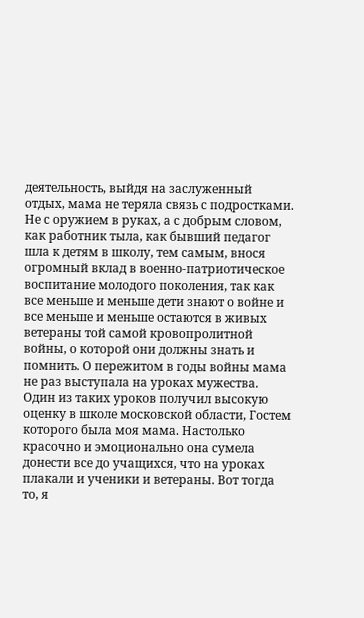деятельность, выйдя на заслуженный отдых, мама не теряла связь с подростками. Не с оружием в руках, а с добрым словом, как работник тыла, как бывший педагог шла к детям в школу, тем самым, внося огромный вклад в военно-патриотическое воспитание молодого поколения, так как все меньше и меньше дети знают о войне и все меньше и меньше остаются в живых ветераны той самой кровопролитной войны, о которой они должны знать и помнить. О пережитом в годы войны мама не раз выступала на уроках мужества. Один из таких уроков получил высокую оценку в школе московской области, Гостем которого была моя мама. Настолько красочно и эмоционально она сумела донести все до учащихся, что на уроках плакали и ученики и ветераны. Вот тогда то, я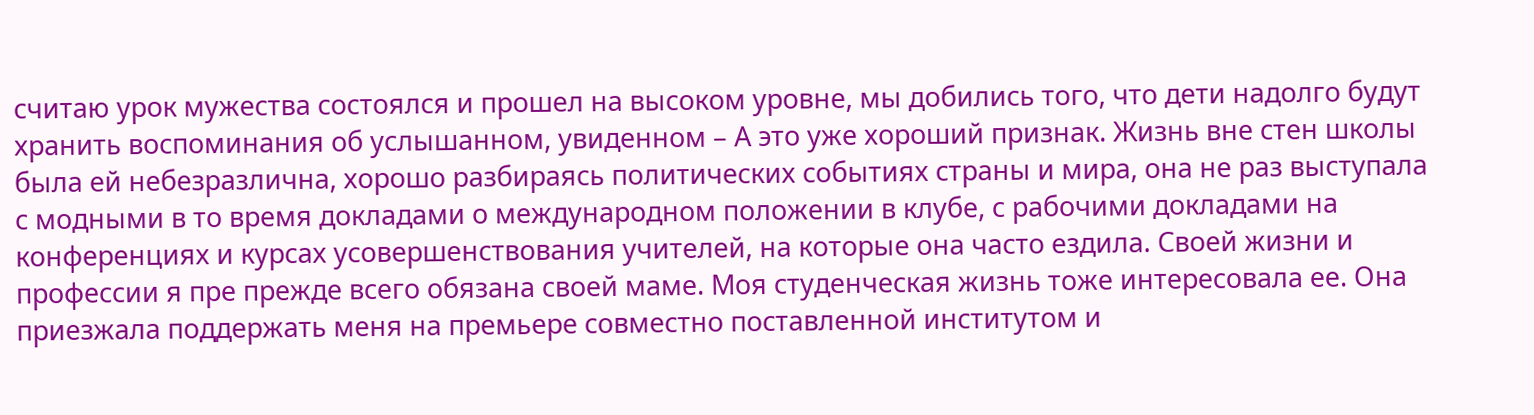считаю урок мужества состоялся и прошел на высоком уровне, мы добились того, что дети надолго будут хранить воспоминания об услышанном, увиденном – А это уже хороший признак. Жизнь вне стен школы была ей небезразлична, хорошо разбираясь политических событиях страны и мира, она не раз выступала с модными в то время докладами о международном положении в клубе, с рабочими докладами на конференциях и курсах усовершенствования учителей, на которые она часто ездила. Своей жизни и профессии я пре прежде всего обязана своей маме. Моя студенческая жизнь тоже интересовала ее. Она приезжала поддержать меня на премьере совместно поставленной институтом и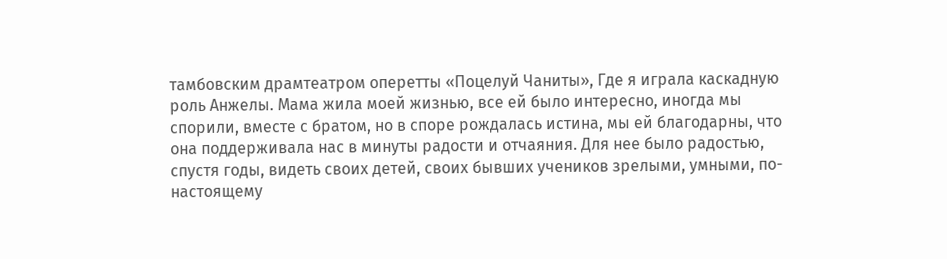тамбовским драмтеатром оперетты «Поцелуй Чаниты», Где я играла каскадную роль Анжелы. Мама жила моей жизнью, все ей было интересно, иногда мы спорили, вместе с братом, но в споре рождалась истина, мы ей благодарны, что она поддерживала нас в минуты радости и отчаяния. Для нее было радостью, спустя годы, видеть своих детей, своих бывших учеников зрелыми, умными, по-настоящему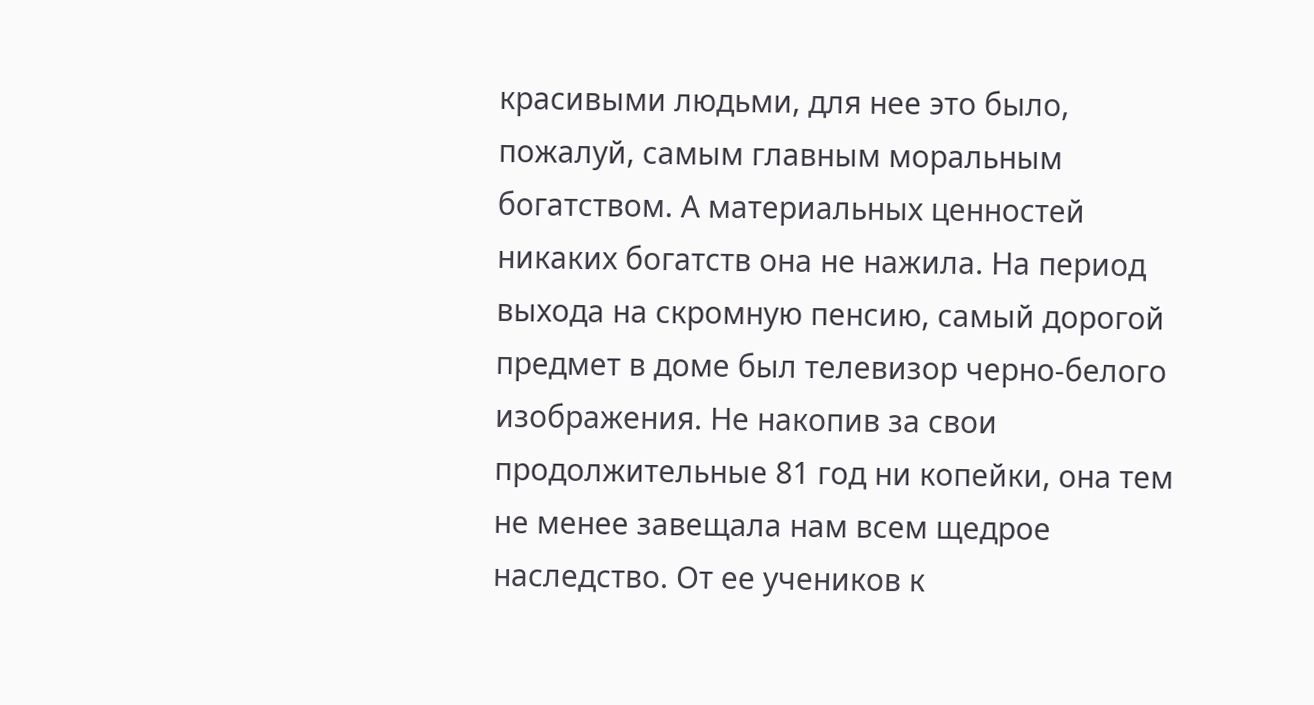красивыми людьми, для нее это было, пожалуй, самым главным моральным богатством. А материальных ценностей никаких богатств она не нажила. На период выхода на скромную пенсию, самый дорогой предмет в доме был телевизор черно-белого изображения. Не накопив за свои продолжительные 81 год ни копейки, она тем не менее завещала нам всем щедрое наследство. От ее учеников к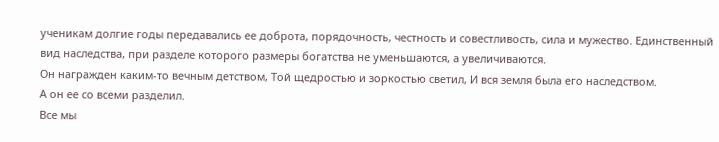ученикам долгие годы передавались ее доброта, порядочность, честность и совестливость, сила и мужество. Единственный вид наследства, при разделе которого размеры богатства не уменьшаются, а увеличиваются.
Он награжден каким-то вечным детством, Той щедростью и зоркостью светил, И вся земля была его наследством.
А он ее со всеми разделил.
Все мы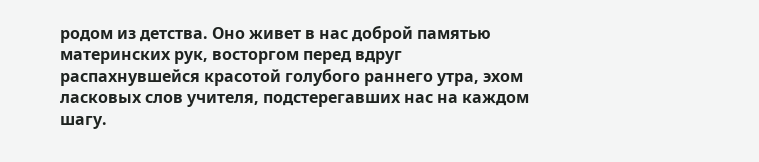родом из детства. Оно живет в нас доброй памятью материнских рук, восторгом перед вдруг распахнувшейся красотой голубого раннего утра, эхом ласковых слов учителя, подстерегавших нас на каждом шагу.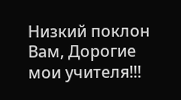Низкий поклон Вам, Дорогие мои учителя!!!